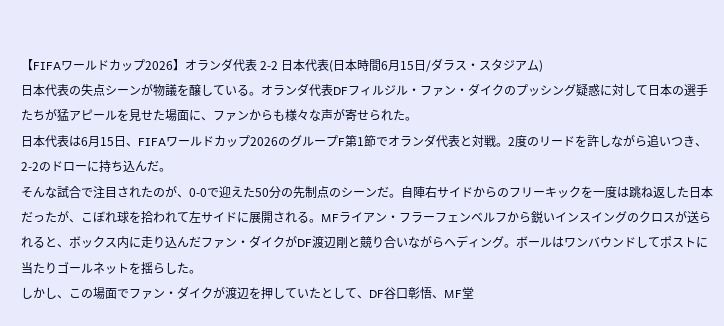【FIFAワールドカップ2026】オランダ代表 2-2 日本代表(日本時間6月15日/ダラス・スタジアム)
日本代表の失点シーンが物議を醸している。オランダ代表DFフィルジル・ファン・ダイクのプッシング疑惑に対して日本の選手たちが猛アピールを見せた場面に、ファンからも様々な声が寄せられた。
日本代表は6月15日、FIFAワールドカップ2026のグループF第1節でオランダ代表と対戦。2度のリードを許しながら追いつき、2-2のドローに持ち込んだ。
そんな試合で注目されたのが、0-0で迎えた50分の先制点のシーンだ。自陣右サイドからのフリーキックを一度は跳ね返した日本だったが、こぼれ球を拾われて左サイドに展開される。MFライアン・フラーフェンベルフから鋭いインスイングのクロスが送られると、ボックス内に走り込んだファン・ダイクがDF渡辺剛と競り合いながらヘディング。ボールはワンバウンドしてポストに当たりゴールネットを揺らした。
しかし、この場面でファン・ダイクが渡辺を押していたとして、DF谷口彰悟、MF堂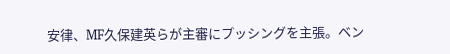安律、MF久保建英らが主審にプッシングを主張。ベン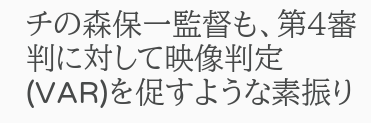チの森保一監督も、第4審判に対して映像判定(VAR)を促すような素振り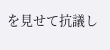を見せて抗議し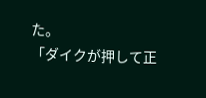た。
「ダイクが押して正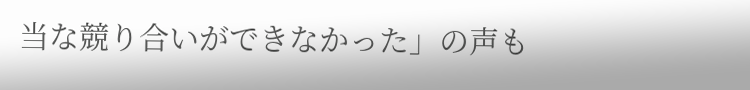当な競り合いができなかった」の声も